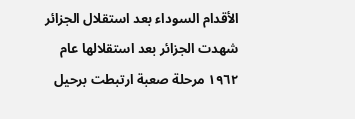الأقدام السوداء بعد استقلال الجزائر
شهدت الجزائر بعد استقلالها عام ١٩٦٢ مرحلة صعبة ارتبطت برحيل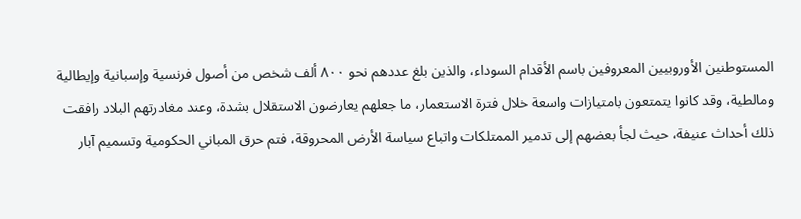المستوطنين الأوروبيين المعروفين باسم الأقدام السوداء، والذين بلغ عددهم نحو ٨٠٠ ألف شخص من أصول فرنسية وإسبانية وإيطالية ومالطية، وقد كانوا يتمتعون بامتيازات واسعة خلال فترة الاستعمار، ما جعلهم يعارضون الاستقلال بشدة، وعند مغادرتهم البلاد رافقت ذلك أحداث عنيفة، حيث لجأ بعضهم إلى تدمير الممتلكات واتباع سياسة الأرض المحروقة، فتم حرق المباني الحكومية وتسميم آبار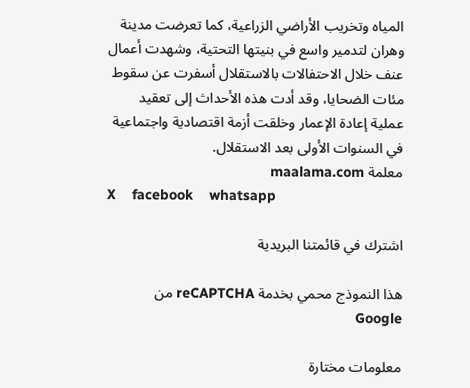المياه وتخريب الأراضي الزراعية، كما تعرضت مدينة وهران لتدمير واسع في بنيتها التحتية، وشهدت أعمال عنف خلال الاحتفالات بالاستقلال أسفرت عن سقوط مئات الضحايا، وقد أدت هذه الأحداث إلى تعقيد عملية إعادة الإعمار وخلقت أزمة اقتصادية واجتماعية في السنوات الأولى بعد الاستقلال.
معلمة maalama.com
X    facebook    whatsapp

اشترك في قائمتنا البريدية

هذا النموذج محمي بخدمة reCAPTCHA من Google

معلومات مختارة